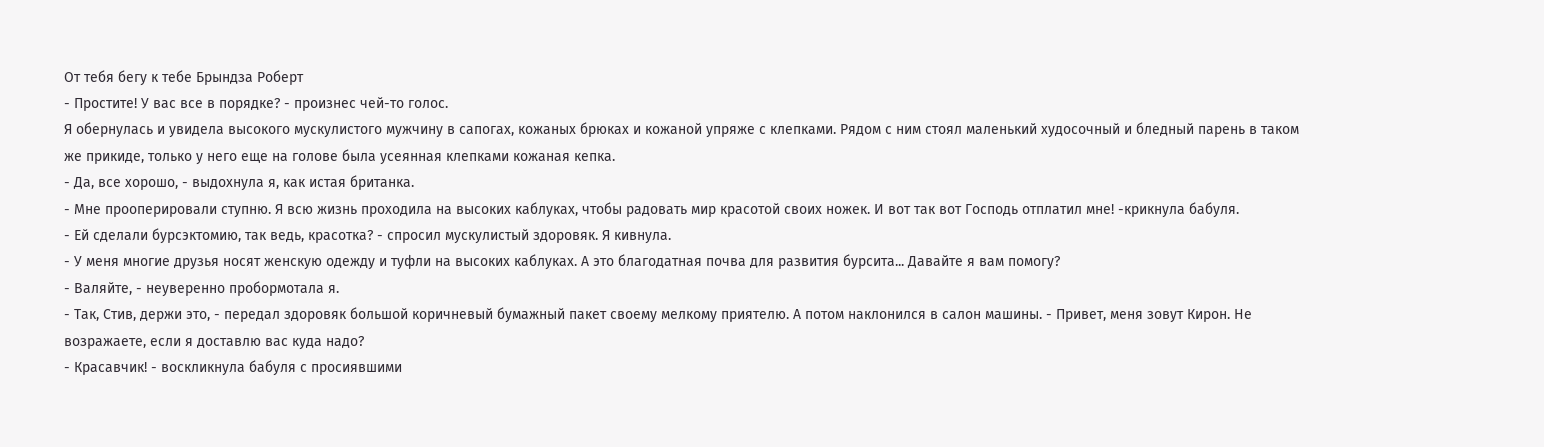От тебя бегу к тебе Брындза Роберт
- Простите! У вас все в порядке? - произнес чей-то голос.
Я обернулась и увидела высокого мускулистого мужчину в сапогах, кожаных брюках и кожаной упряже с клепками. Рядом с ним стоял маленький худосочный и бледный парень в таком же прикиде, только у него еще на голове была усеянная клепками кожаная кепка.
- Да, все хорошо, - выдохнула я, как истая британка.
- Мне прооперировали ступню. Я всю жизнь проходила на высоких каблуках, чтобы радовать мир красотой своих ножек. И вот так вот Господь отплатил мне! -крикнула бабуля.
- Ей сделали бурсэктомию, так ведь, красотка? - спросил мускулистый здоровяк. Я кивнула.
- У меня многие друзья носят женскую одежду и туфли на высоких каблуках. А это благодатная почва для развития бурсита... Давайте я вам помогу?
- Валяйте, - неуверенно пробормотала я.
- Так, Стив, держи это, - передал здоровяк большой коричневый бумажный пакет своему мелкому приятелю. А потом наклонился в салон машины. - Привет, меня зовут Кирон. Не возражаете, если я доставлю вас куда надо?
- Красавчик! - воскликнула бабуля с просиявшими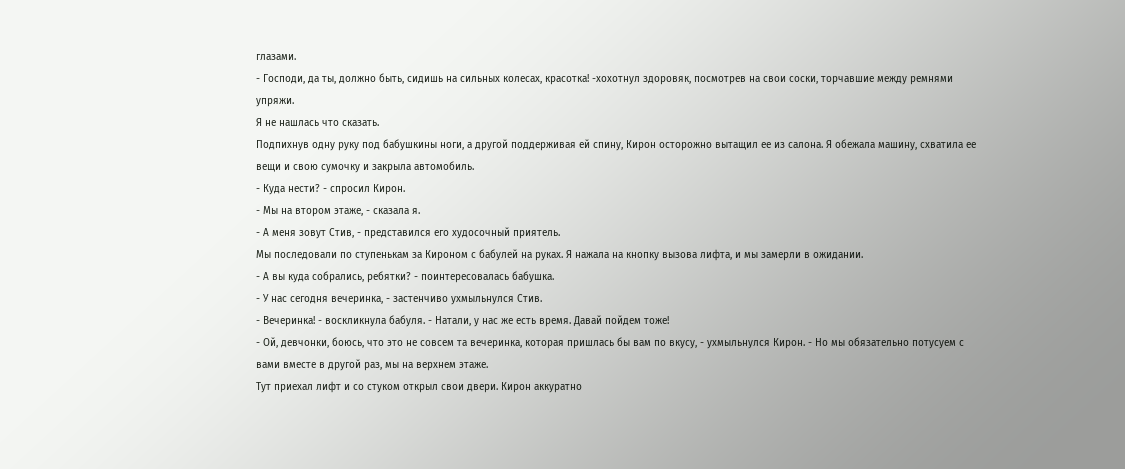глазами.
- Господи, да ты, должно быть, сидишь на сильных колесах, красотка! -хохотнул здоровяк, посмотрев на свои соски, торчавшие между ремнями упряжи.
Я не нашлась что сказать.
Подпихнув одну руку под бабушкины ноги, а другой поддерживая ей спину, Кирон осторожно вытащил ее из салона. Я обежала машину, схватила ее вещи и свою сумочку и закрыла автомобиль.
- Куда нести? - спросил Кирон.
- Мы на втором этаже, - сказала я.
- А меня зовут Стив, - представился его худосочный приятель.
Мы последовали по ступенькам за Кироном с бабулей на руках. Я нажала на кнопку вызова лифта, и мы замерли в ожидании.
- А вы куда собрались, ребятки? - поинтересовалась бабушка.
- У нас сегодня вечеринка, - застенчиво ухмыльнулся Стив.
- Вечеринка! - воскликнула бабуля. - Натали, у нас же есть время. Давай пойдем тоже!
- Ой, девчонки, боюсь, что это не совсем та вечеринка, которая пришлась бы вам по вкусу, - ухмыльнулся Кирон. - Но мы обязательно потусуем с вами вместе в другой раз, мы на верхнем этаже.
Тут приехал лифт и со стуком открыл свои двери. Кирон аккуратно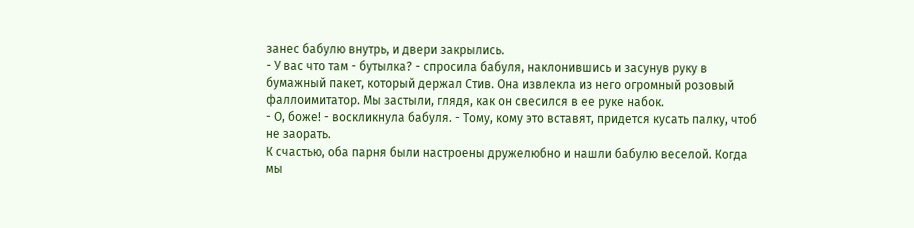занес бабулю внутрь, и двери закрылись.
- У вас что там - бутылка? - спросила бабуля, наклонившись и засунув руку в бумажный пакет, который держал Стив. Она извлекла из него огромный розовый фаллоимитатор. Мы застыли, глядя, как он свесился в ее руке набок.
- О, боже! - воскликнула бабуля. - Тому, кому это вставят, придется кусать палку, чтоб не заорать.
К счастью, оба парня были настроены дружелюбно и нашли бабулю веселой. Когда мы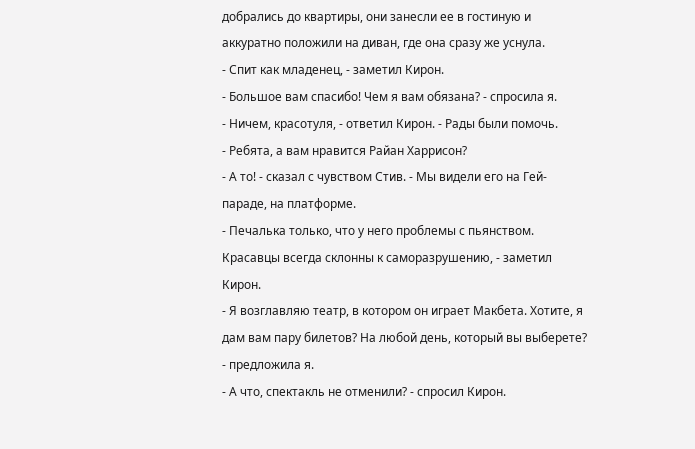добрались до квартиры, они занесли ее в гостиную и аккуратно положили на диван, где она сразу же уснула.
- Спит как младенец, - заметил Кирон.
- Большое вам спасибо! Чем я вам обязана? - спросила я.
- Ничем, красотуля, - ответил Кирон. - Рады были помочь.
- Ребята, а вам нравится Райан Харрисон?
- А то! - сказал с чувством Стив. - Мы видели его на Гей-параде, на платформе.
- Печалька только, что у него проблемы с пьянством. Красавцы всегда склонны к саморазрушению, - заметил Кирон.
- Я возглавляю театр, в котором он играет Макбета. Хотите, я дам вам пару билетов? На любой день, который вы выберете? - предложила я.
- А что, спектакль не отменили? - спросил Кирон.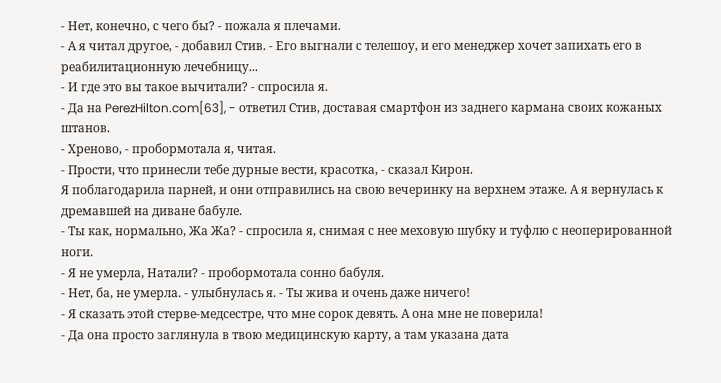- Нет, конечно, с чего бы? - пожала я плечами.
- А я читал другое, - добавил Стив. - Его выгнали с телешоу, и его менеджер хочет запихать его в реабилитационную лечебницу...
- И где это вы такое вычитали? - спросила я.
- Да на PerezHilton.com[63], - ответил Стив, доставая смартфон из заднего кармана своих кожаных штанов.
- Хреново, - пробормотала я, читая.
- Прости, что принесли тебе дурные вести, красотка, - сказал Кирон.
Я поблагодарила парней, и они отправились на свою вечеринку на верхнем этаже. А я вернулась к дремавшей на диване бабуле.
- Ты как, нормально, Жа Жа? - спросила я, снимая с нее меховую шубку и туфлю с неоперированной ноги.
- Я не умерла, Натали? - пробормотала сонно бабуля.
- Нет, ба, не умерла. - улыбнулась я. - Ты жива и очень даже ничего!
- Я сказать этой стерве-медсестре, что мне сорок девять. А она мне не поверила!
- Да она просто заглянула в твою медицинскую карту, а там указана дата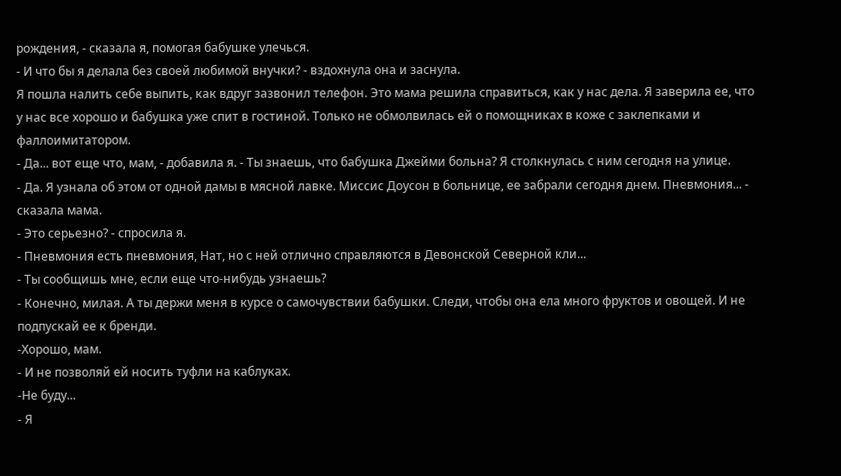рождения, - сказала я, помогая бабушке улечься.
- И что бы я делала без своей любимой внучки? - вздохнула она и заснула.
Я пошла налить себе выпить, как вдруг зазвонил телефон. Это мама решила справиться, как у нас дела. Я заверила ее, что у нас все хорошо и бабушка уже спит в гостиной. Только не обмолвилась ей о помощниках в коже с заклепками и фаллоимитатором.
- Да... вот еще что, мам, - добавила я. - Ты знаешь, что бабушка Джейми больна? Я столкнулась с ним сегодня на улице.
- Да. Я узнала об этом от одной дамы в мясной лавке. Миссис Доусон в больнице, ее забрали сегодня днем. Пневмония... - сказала мама.
- Это серьезно? - спросила я.
- Пневмония есть пневмония, Нат, но с ней отлично справляются в Девонской Северной кли...
- Ты сообщишь мне, если еще что-нибудь узнаешь?
- Конечно, милая. А ты держи меня в курсе о самочувствии бабушки. Следи, чтобы она ела много фруктов и овощей. И не подпускай ее к бренди.
-Хорошо, мам.
- И не позволяй ей носить туфли на каблуках.
-Не буду...
- Я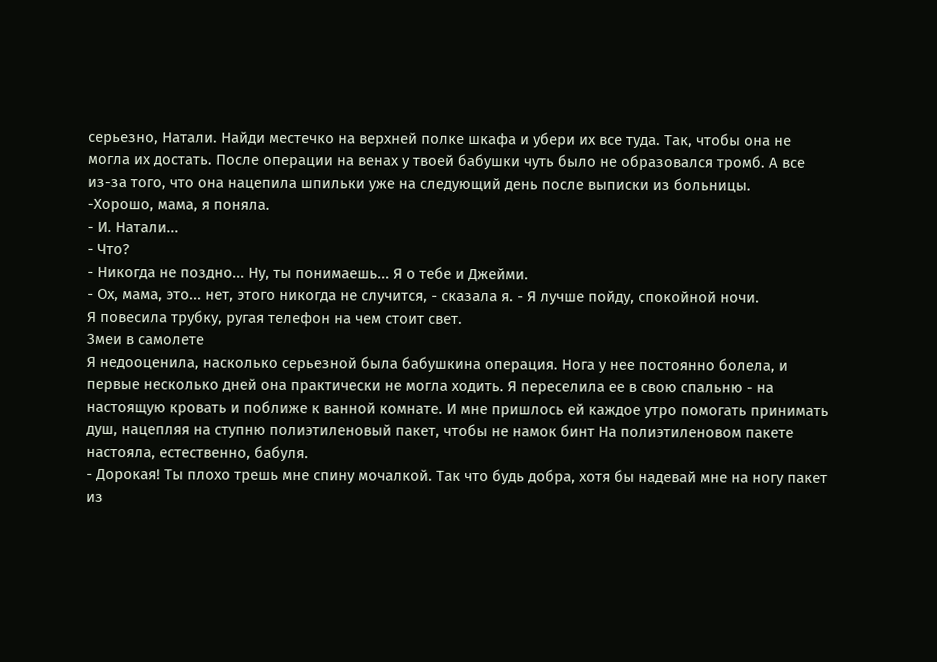серьезно, Натали. Найди местечко на верхней полке шкафа и убери их все туда. Так, чтобы она не могла их достать. После операции на венах у твоей бабушки чуть было не образовался тромб. А все из-за того, что она нацепила шпильки уже на следующий день после выписки из больницы.
-Хорошо, мама, я поняла.
- И. Натали...
- Что?
- Никогда не поздно... Ну, ты понимаешь... Я о тебе и Джейми.
- Ох, мама, это... нет, этого никогда не случится, - сказала я. - Я лучше пойду, спокойной ночи.
Я повесила трубку, ругая телефон на чем стоит свет.
Змеи в самолете
Я недооценила, насколько серьезной была бабушкина операция. Нога у нее постоянно болела, и первые несколько дней она практически не могла ходить. Я переселила ее в свою спальню - на настоящую кровать и поближе к ванной комнате. И мне пришлось ей каждое утро помогать принимать душ, нацепляя на ступню полиэтиленовый пакет, чтобы не намок бинт На полиэтиленовом пакете настояла, естественно, бабуля.
- Дорокая! Ты плохо трешь мне спину мочалкой. Так что будь добра, хотя бы надевай мне на ногу пакет из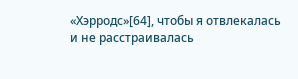«Хэрродс»[64], чтобы я отвлекалась и не расстраивалась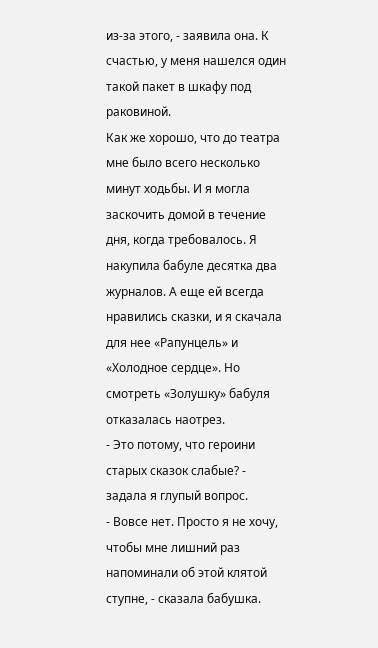из-за этого, - заявила она. К счастью, у меня нашелся один такой пакет в шкафу под раковиной.
Как же хорошо, что до театра мне было всего несколько минут ходьбы. И я могла заскочить домой в течение дня, когда требовалось. Я накупила бабуле десятка два журналов. А еще ей всегда нравились сказки, и я скачала для нее «Рапунцель» и «Холодное сердце». Но смотреть «Золушку» бабуля отказалась наотрез.
- Это потому, что героини старых сказок слабые? - задала я глупый вопрос.
- Вовсе нет. Просто я не хочу, чтобы мне лишний раз напоминали об этой клятой ступне, - сказала бабушка.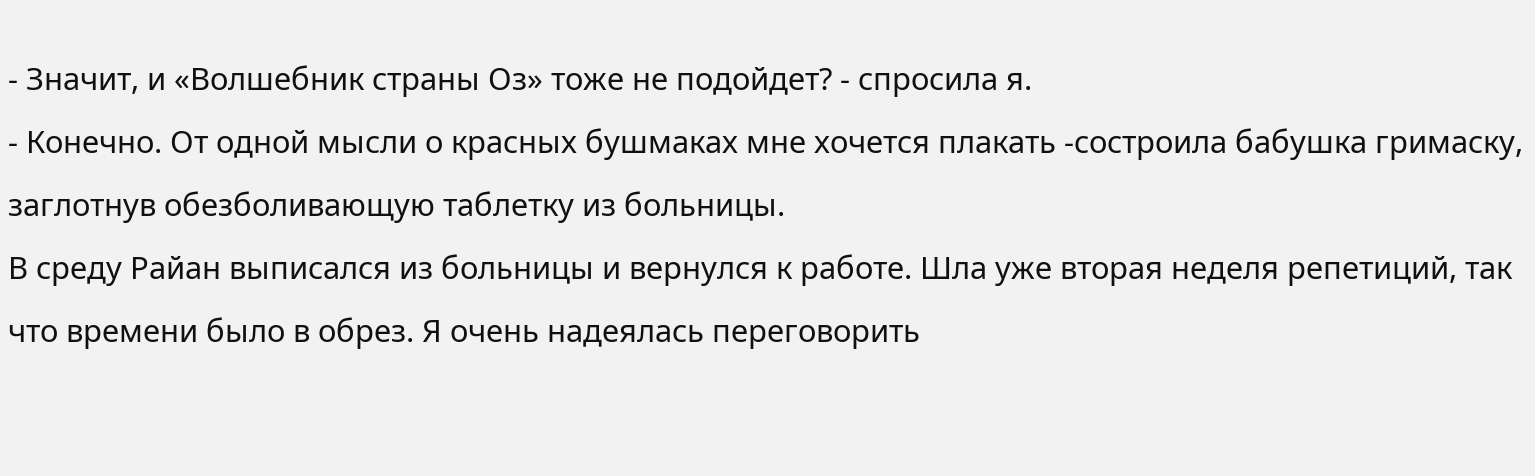- Значит, и «Волшебник страны Оз» тоже не подойдет? - спросила я.
- Конечно. От одной мысли о красных бушмаках мне хочется плакать -состроила бабушка гримаску, заглотнув обезболивающую таблетку из больницы.
В среду Райан выписался из больницы и вернулся к работе. Шла уже вторая неделя репетиций, так что времени было в обрез. Я очень надеялась переговорить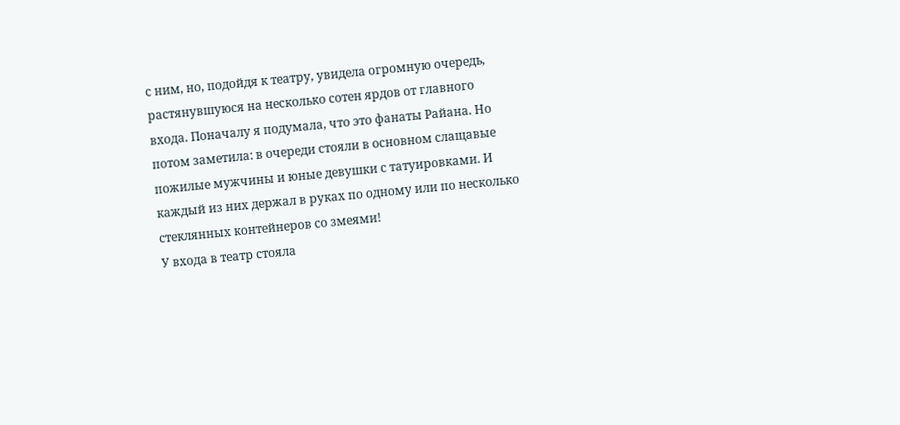с ним, но, подойдя к театру, увидела огромную очередь, растянувшуюся на несколько сотен ярдов от главного входа. Поначалу я подумала, что это фанаты Райана. Но потом заметила: в очереди стояли в основном слащавые пожилые мужчины и юные девушки с татуировками. И каждый из них держал в руках по одному или по несколько стеклянных контейнеров со змеями!
У входа в театр стояла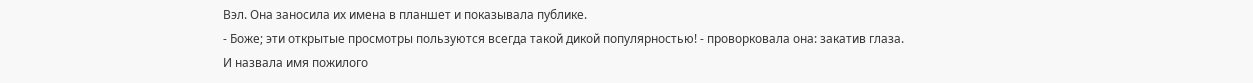Вэл. Она заносила их имена в планшет и показывала публике.
- Боже; эти открытые просмотры пользуются всегда такой дикой популярностью! - проворковала она: закатив глаза.
И назвала имя пожилого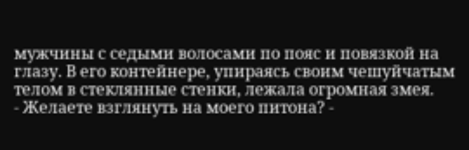мужчины с седыми волосами по пояс и повязкой на глазу. В его контейнере, упираясь своим чешуйчатым телом в стеклянные стенки, лежала огромная змея.
- Желаете взглянуть на моего питона? -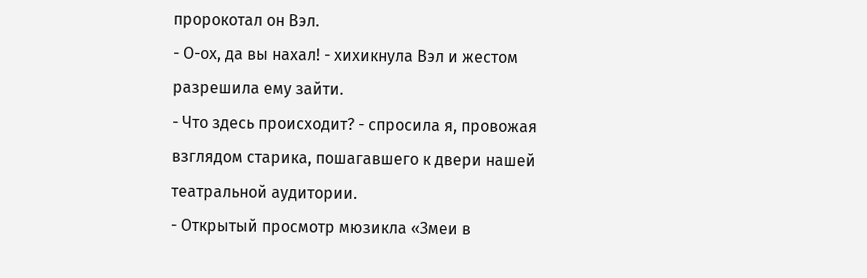пророкотал он Вэл.
- О-ох, да вы нахал! - хихикнула Вэл и жестом разрешила ему зайти.
- Что здесь происходит? - спросила я, провожая взглядом старика, пошагавшего к двери нашей театральной аудитории.
- Открытый просмотр мюзикла «Змеи в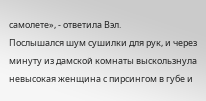самолете», - ответила Вэл.
Послышался шум сушилки для рук, и через минуту из дамской комнаты выскользнула невысокая женщина с пирсингом в губе и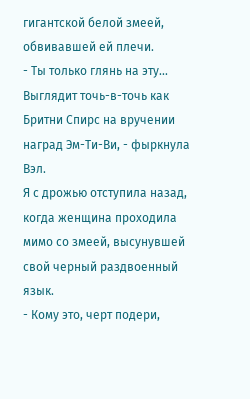гигантской белой змеей, обвивавшей ей плечи.
- Ты только глянь на эту... Выглядит точь-в-точь как Бритни Спирс на вручении наград Эм-Ти-Ви, - фыркнула Вэл.
Я с дрожью отступила назад, когда женщина проходила мимо со змеей, высунувшей свой черный раздвоенный язык.
- Кому это, черт подери,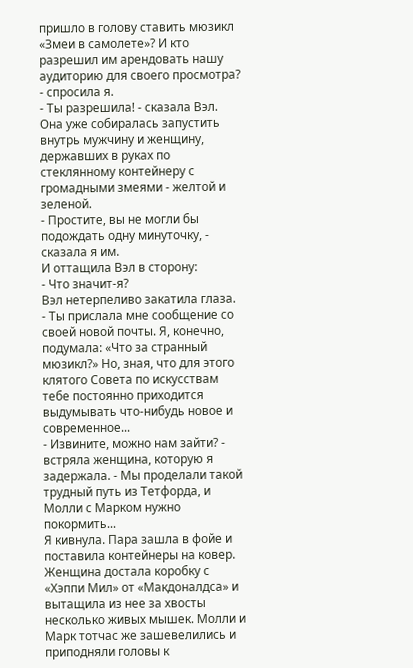пришло в голову ставить мюзикл «Змеи в самолете»? И кто разрешил им арендовать нашу аудиторию для своего просмотра? - спросила я.
- Ты разрешила! - сказала Вэл. Она уже собиралась запустить внутрь мужчину и женщину, державших в руках по стеклянному контейнеру с громадными змеями - желтой и зеленой.
- Простите, вы не могли бы подождать одну минуточку, - сказала я им.
И оттащила Вэл в сторону:
- Что значит-я?
Вэл нетерпеливо закатила глаза.
- Ты прислала мне сообщение со своей новой почты. Я, конечно, подумала: «Что за странный мюзикл?» Но, зная, что для этого клятого Совета по искусствам тебе постоянно приходится выдумывать что-нибудь новое и современное...
- Извините, можно нам зайти? - встряла женщина, которую я задержала. - Мы проделали такой трудный путь из Тетфорда, и Молли с Марком нужно покормить...
Я кивнула. Пара зашла в фойе и поставила контейнеры на ковер. Женщина достала коробку с «Хэппи Мил» от «Макдоналдса» и вытащила из нее за хвосты несколько живых мышек. Молли и Марк тотчас же зашевелились и приподняли головы к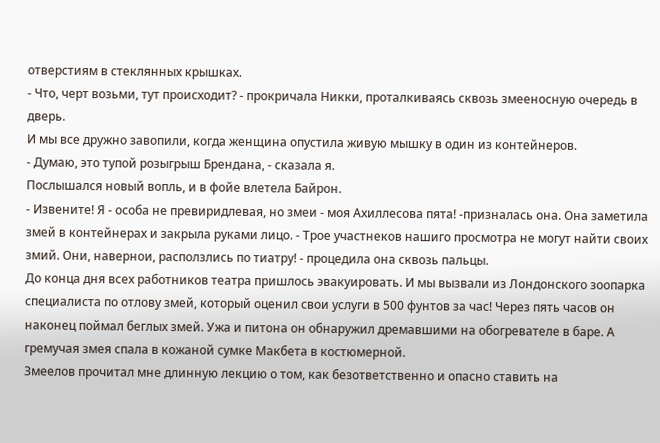отверстиям в стеклянных крышках.
- Что, черт возьми, тут происходит? - прокричала Никки, проталкиваясь сквозь змееносную очередь в дверь.
И мы все дружно завопили, когда женщина опустила живую мышку в один из контейнеров.
- Думаю, это тупой розыгрыш Брендана, - сказала я.
Послышался новый вопль, и в фойе влетела Байрон.
- Извените! Я - особа не превиридлевая, но змеи - моя Ахиллесова пята! -призналась она. Она заметила змей в контейнерах и закрыла руками лицо. - Трое участнеков нашиго просмотра не могут найти своих змий. Они, навернои, расползлись по тиатру! - процедила она сквозь пальцы.
До конца дня всех работников театра пришлось эвакуировать. И мы вызвали из Лондонского зоопарка специалиста по отлову змей, который оценил свои услуги в 500 фунтов за час! Через пять часов он наконец поймал беглых змей. Ужа и питона он обнаружил дремавшими на обогревателе в баре. А гремучая змея спала в кожаной сумке Макбета в костюмерной.
Змеелов прочитал мне длинную лекцию о том, как безответственно и опасно ставить на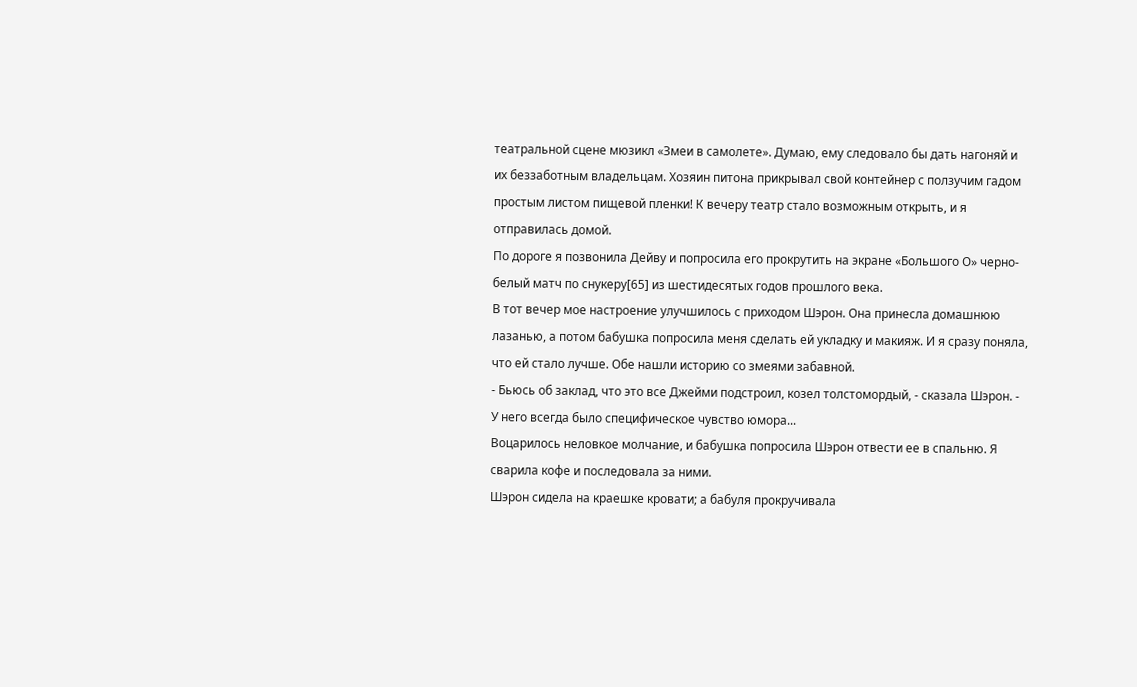театральной сцене мюзикл «Змеи в самолете». Думаю, ему следовало бы дать нагоняй и их беззаботным владельцам. Хозяин питона прикрывал свой контейнер с ползучим гадом простым листом пищевой пленки! К вечеру театр стало возможным открыть, и я отправилась домой.
По дороге я позвонила Дейву и попросила его прокрутить на экране «Большого О» черно-белый матч по снукеру[65] из шестидесятых годов прошлого века.
В тот вечер мое настроение улучшилось с приходом Шэрон. Она принесла домашнюю лазанью, а потом бабушка попросила меня сделать ей укладку и макияж. И я сразу поняла, что ей стало лучше. Обе нашли историю со змеями забавной.
- Бьюсь об заклад, что это все Джейми подстроил, козел толстомордый, - сказала Шэрон. - У него всегда было специфическое чувство юмора...
Воцарилось неловкое молчание, и бабушка попросила Шэрон отвести ее в спальню. Я сварила кофе и последовала за ними.
Шэрон сидела на краешке кровати; а бабуля прокручивала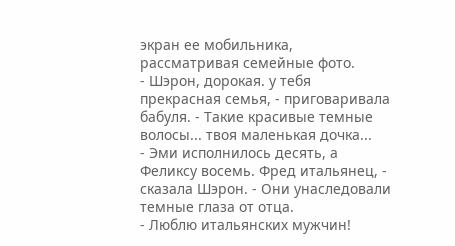экран ее мобильника, рассматривая семейные фото.
- Шэрон, дорокая. у тебя прекрасная семья, - приговаривала бабуля. - Такие красивые темные волосы... твоя маленькая дочка...
- Эми исполнилось десять, а Феликсу восемь. Фред итальянец, - сказала Шэрон. - Они унаследовали темные глаза от отца.
- Люблю итальянских мужчин!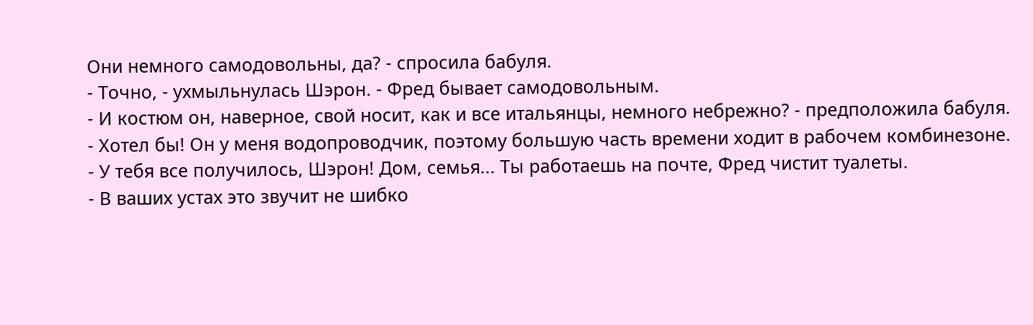Они немного самодовольны, да? - спросила бабуля.
- Точно, - ухмыльнулась Шэрон. - Фред бывает самодовольным.
- И костюм он, наверное, свой носит, как и все итальянцы, немного небрежно? - предположила бабуля.
- Хотел бы! Он у меня водопроводчик, поэтому большую часть времени ходит в рабочем комбинезоне.
- У тебя все получилось, Шэрон! Дом, семья... Ты работаешь на почте, Фред чистит туалеты.
- В ваших устах это звучит не шибко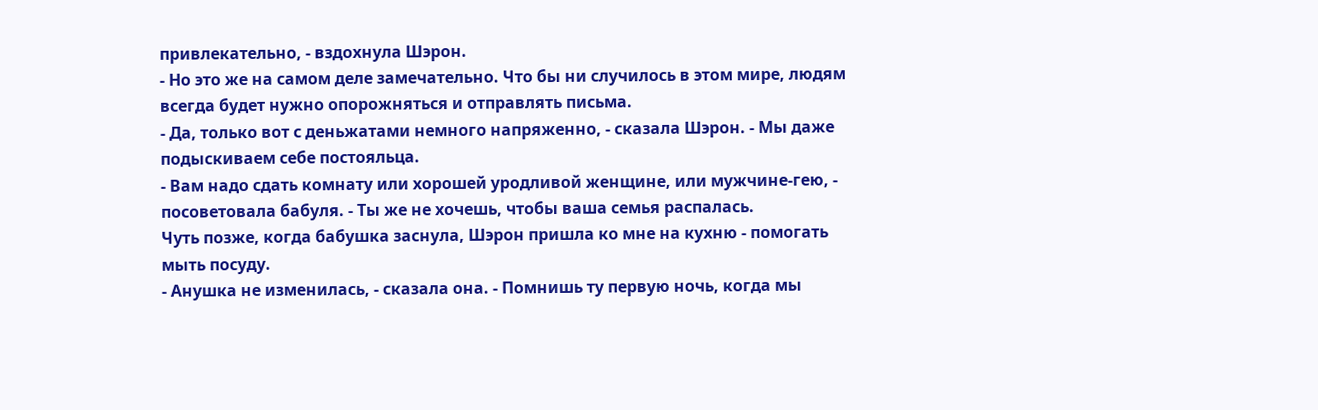привлекательно, - вздохнула Шэрон.
- Но это же на самом деле замечательно. Что бы ни случилось в этом мире, людям всегда будет нужно опорожняться и отправлять письма.
- Да, только вот с деньжатами немного напряженно, - сказала Шэрон. - Мы даже подыскиваем себе постояльца.
- Вам надо сдать комнату или хорошей уродливой женщине, или мужчине-гею, - посоветовала бабуля. - Ты же не хочешь, чтобы ваша семья распалась.
Чуть позже, когда бабушка заснула, Шэрон пришла ко мне на кухню - помогать мыть посуду.
- Анушка не изменилась, - сказала она. - Помнишь ту первую ночь, когда мы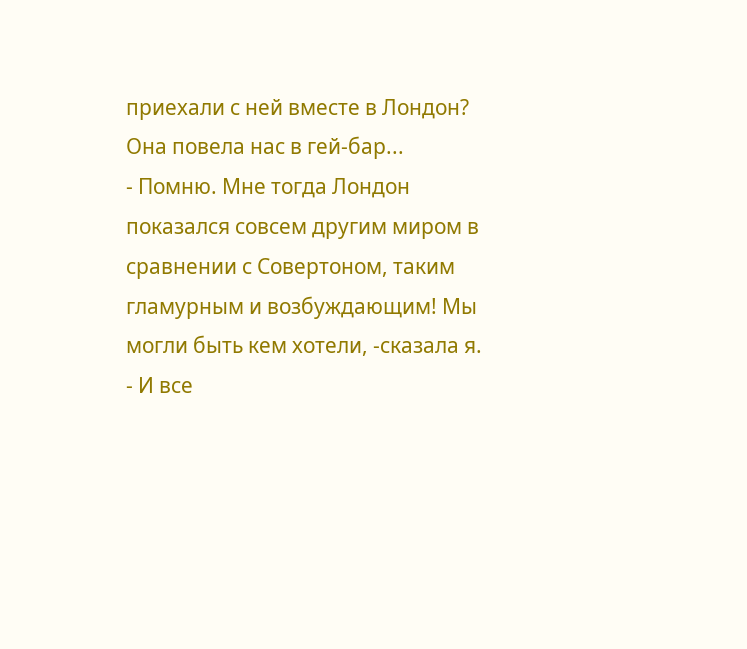приехали с ней вместе в Лондон? Она повела нас в гей-бар...
- Помню. Мне тогда Лондон показался совсем другим миром в сравнении с Совертоном, таким гламурным и возбуждающим! Мы могли быть кем хотели, -сказала я.
- И все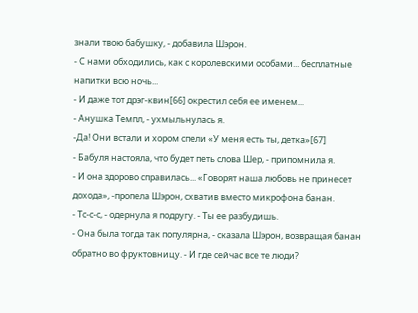знали твою бабушку, - добавила Шэрон.
- С нами обходились, как с королевскими особами... бесплатные напитки всю ночь...
- И даже тот дрэг-квин[66] окрестил себя ее именем...
- Анушка Темпл, - ухмыльнулась я.
-Да! Они встали и хором спели «У меня есть ты, детка»[67]
- Бабуля настояла, что будет петь слова Шер, - припомнила я.
- И она здорово справилась... «Говорят наша любовь не принесет дохода», -пропела Шэрон, схватив вместо микрофона банан.
- Тс-с-с, - одернула я подругу. - Ты ее разбудишь.
- Она была тогда так популярна, - сказала Шэрон, возвращая банан обратно во фруктовницу. - И где сейчас все те люди?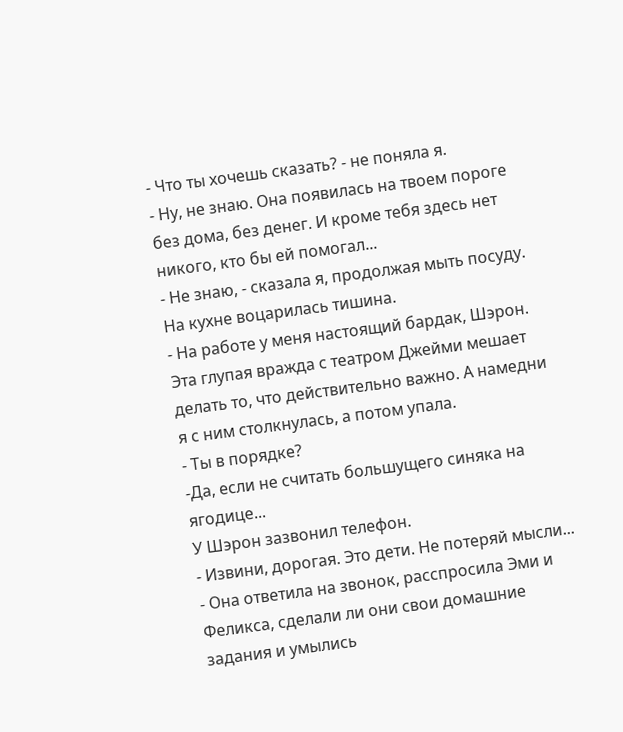- Что ты хочешь сказать? - не поняла я.
- Ну, не знаю. Она появилась на твоем пороге без дома, без денег. И кроме тебя здесь нет никого, кто бы ей помогал...
- Не знаю, - сказала я, продолжая мыть посуду.
На кухне воцарилась тишина.
- На работе у меня настоящий бардак, Шэрон. Эта глупая вражда с театром Джейми мешает делать то, что действительно важно. А намедни я с ним столкнулась, а потом упала.
- Ты в порядке?
-Да, если не считать большущего синяка на ягодице...
У Шэрон зазвонил телефон.
- Извини, дорогая. Это дети. Не потеряй мысли... - Она ответила на звонок, расспросила Эми и Феликса, сделали ли они свои домашние задания и умылись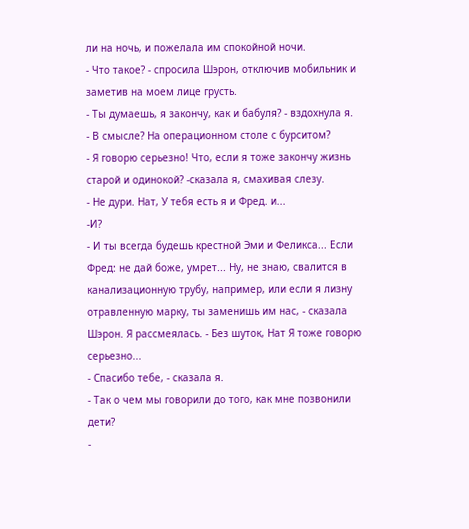ли на ночь, и пожелала им спокойной ночи.
- Что такое? - спросила Шэрон, отключив мобильник и заметив на моем лице грусть.
- Ты думаешь, я закончу, как и бабуля? - вздохнула я.
- В смысле? На операционном столе с бурситом?
- Я говорю серьезно! Что, если я тоже закончу жизнь старой и одинокой? -сказала я, смахивая слезу.
- Не дури. Нат, У тебя есть я и Фред. и...
-И?
- И ты всегда будешь крестной Эми и Феликса... Если Фред: не дай боже, умрет... Ну, не знаю, свалится в канализационную трубу, например, или если я лизну отравленную марку, ты заменишь им нас, - сказала Шэрон. Я рассмеялась. - Без шуток, Нат Я тоже говорю серьезно...
- Спасибо тебе, - сказала я.
- Так о чем мы говорили до того, как мне позвонили дети?
-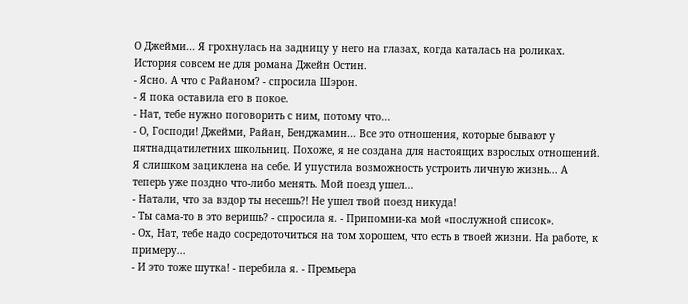О Джейми... Я грохнулась на задницу у него на глазах, когда каталась на роликах. История совсем не для романа Джейн Остин.
- Ясно. А что с Райаном? - спросила Шэрон.
- Я пока оставила его в покое.
- Нат, тебе нужно поговорить с ним, потому что...
- О, Господи! Джейми, Райан, Бенджамин... Все это отношения, которые бывают у пятнадцатилетних школьниц. Похоже, я не создана для настоящих взрослых отношений. Я слишком зациклена на себе. И упустила возможность устроить личную жизнь... А теперь уже поздно что-либо менять. Мой поезд ушел...
- Натали, что за вздор ты несешь?! Не ушел твой поезд никуда!
- Ты сама-то в это веришь? - спросила я. - Припомни-ка мой «послужной список».
- Ох, Нат, тебе надо сосредоточиться на том хорошем, что есть в твоей жизни. На работе, к примеру...
- И это тоже шутка! - перебила я. - Премьера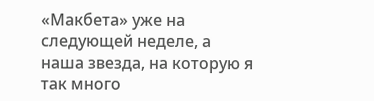«Макбета» уже на следующей неделе, а наша звезда, на которую я так много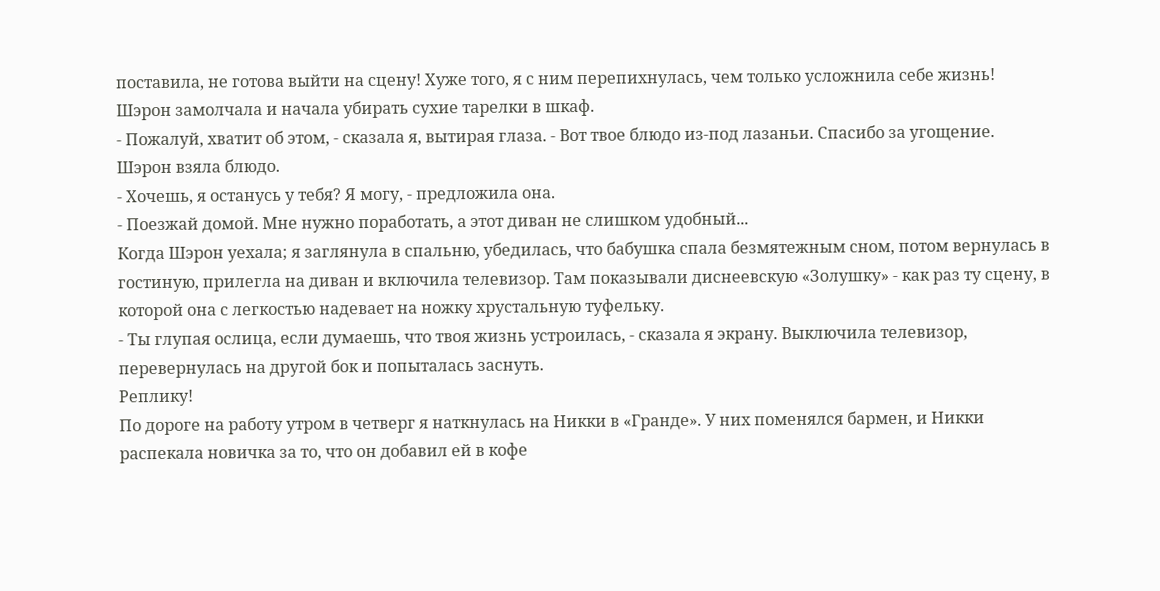поставила, не готова выйти на сцену! Хуже того, я с ним перепихнулась, чем только усложнила себе жизнь!
Шэрон замолчала и начала убирать сухие тарелки в шкаф.
- Пожалуй, хватит об этом, - сказала я, вытирая глаза. - Вот твое блюдо из-под лазаньи. Спасибо за угощение.
Шэрон взяла блюдо.
- Хочешь, я останусь у тебя? Я могу, - предложила она.
- Поезжай домой. Мне нужно поработать, а этот диван не слишком удобный...
Когда Шэрон уехала; я заглянула в спальню, убедилась, что бабушка спала безмятежным сном, потом вернулась в гостиную, прилегла на диван и включила телевизор. Там показывали диснеевскую «Золушку» - как раз ту сцену, в которой она с легкостью надевает на ножку хрустальную туфельку.
- Ты глупая ослица, если думаешь, что твоя жизнь устроилась, - сказала я экрану. Выключила телевизор, перевернулась на другой бок и попыталась заснуть.
Реплику!
По дороге на работу утром в четверг я наткнулась на Никки в «Гранде». У них поменялся бармен, и Никки распекала новичка за то, что он добавил ей в кофе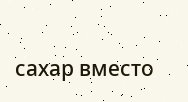сахар вместо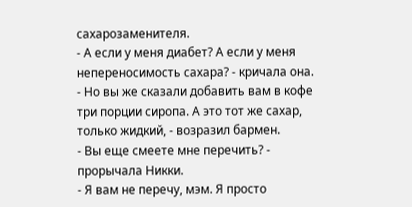сахарозаменителя.
- А если у меня диабет? А если у меня непереносимость сахара? - кричала она.
- Но вы же сказали добавить вам в кофе три порции сиропа. А это тот же сахар, только жидкий, - возразил бармен.
- Вы еще смеете мне перечить? - прорычала Никки.
- Я вам не перечу, мэм. Я просто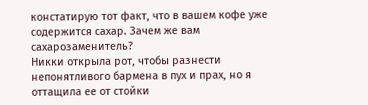констатирую тот факт, что в вашем кофе уже содержится сахар. Зачем же вам сахарозаменитель?
Никки открыла рот, чтобы разнести непонятливого бармена в пух и прах, но я оттащила ее от стойки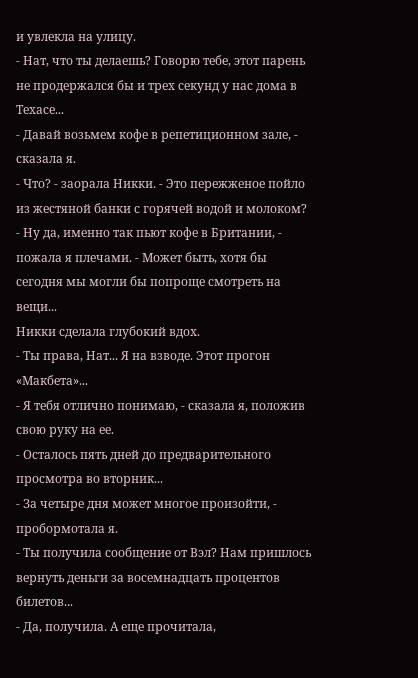и увлекла на улицу.
- Нат, что ты делаешь? Говорю тебе, этот парень не продержался бы и трех секунд у нас дома в Техасе...
- Давай возьмем кофе в репетиционном зале, - сказала я.
- Что? - заорала Никки. - Это пережженое пойло из жестяной банки с горячей водой и молоком?
- Ну да, именно так пьют кофе в Британии, - пожала я плечами. - Может быть, хотя бы сегодня мы могли бы попроще смотреть на вещи...
Никки сделала глубокий вдох.
- Ты права, Нат... Я на взводе. Этот прогон «Макбета»...
- Я тебя отлично понимаю, - сказала я, положив свою руку на ее.
- Осталось пять дней до предварительного просмотра во вторник...
- За четыре дня может многое произойти, - пробормотала я.
- Ты получила сообщение от Вэл? Нам пришлось вернуть деньги за восемнадцать процентов билетов...
- Да, получила. А еще прочитала,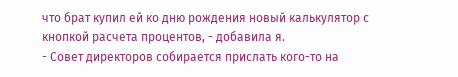что брат купил ей ко дню рождения новый калькулятор с кнопкой расчета процентов, - добавила я.
- Совет директоров собирается прислать кого-то на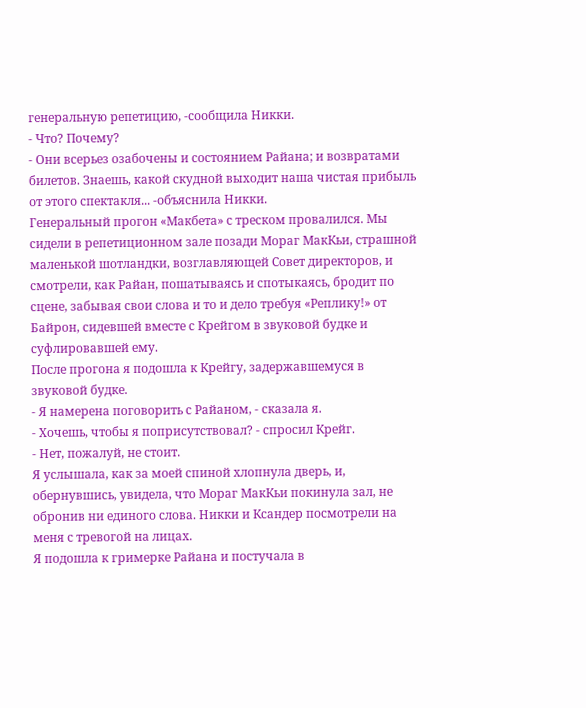генеральную репетицию, -сообщила Никки.
- Что? Почему?
- Они всерьез озабочены и состоянием Райана; и возвратами билетов. Знаешь, какой скудной выходит наша чистая прибыль от этого спектакля... -объяснила Никки.
Генеральный прогон «Макбета» с треском провалился. Мы сидели в репетиционном зале позади Мораг МакКьи, страшной маленькой шотландки, возглавляющей Совет директоров, и смотрели, как Райан, пошатываясь и спотыкаясь, бродит по сцене, забывая свои слова и то и дело требуя «Реплику!» от Байрон, сидевшей вместе с Крейгом в звуковой будке и суфлировавшей ему.
После прогона я подошла к Крейгу, задержавшемуся в звуковой будке.
- Я намерена поговорить с Райаном, - сказала я.
- Хочешь, чтобы я поприсутствовал? - спросил Крейг.
- Нет, пожалуй, не стоит.
Я услышала, как за моей спиной хлопнула дверь, и, обернувшись, увидела, что Мораг МакКьи покинула зал, не обронив ни единого слова. Никки и Ксандер посмотрели на меня с тревогой на лицах.
Я подошла к гримерке Райана и постучала в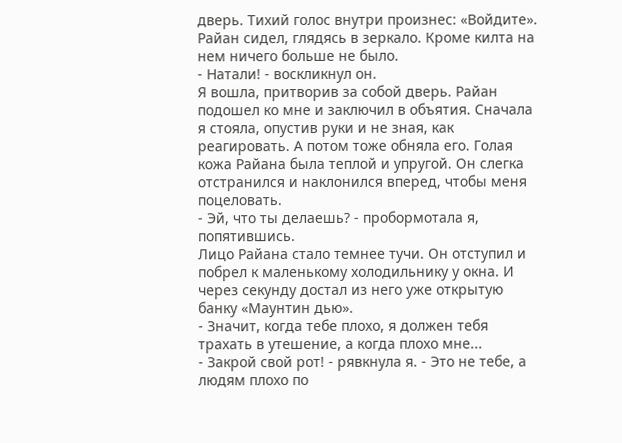дверь. Тихий голос внутри произнес: «Войдите». Райан сидел, глядясь в зеркало. Кроме килта на нем ничего больше не было.
- Натали! - воскликнул он.
Я вошла, притворив за собой дверь. Райан подошел ко мне и заключил в объятия. Сначала я стояла, опустив руки и не зная, как реагировать. А потом тоже обняла его. Голая кожа Райана была теплой и упругой. Он слегка отстранился и наклонился вперед, чтобы меня поцеловать.
- Эй, что ты делаешь? - пробормотала я, попятившись.
Лицо Райана стало темнее тучи. Он отступил и побрел к маленькому холодильнику у окна. И через секунду достал из него уже открытую банку «Маунтин дью».
- Значит, когда тебе плохо, я должен тебя трахать в утешение, а когда плохо мне...
- Закрой свой рот! - рявкнула я. - Это не тебе, а людям плохо по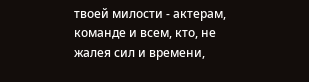твоей милости - актерам, команде и всем, кто, не жалея сил и времени,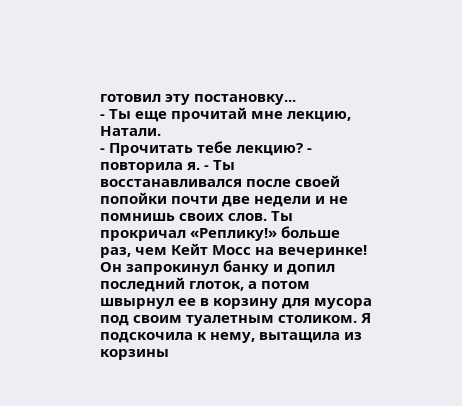готовил эту постановку...
- Ты еще прочитай мне лекцию, Натали.
- Прочитать тебе лекцию? - повторила я. - Ты восстанавливался после своей попойки почти две недели и не помнишь своих слов. Ты прокричал «Реплику!» больше раз, чем Кейт Мосс на вечеринке!
Он запрокинул банку и допил последний глоток, а потом швырнул ее в корзину для мусора под своим туалетным столиком. Я подскочила к нему, вытащила из корзины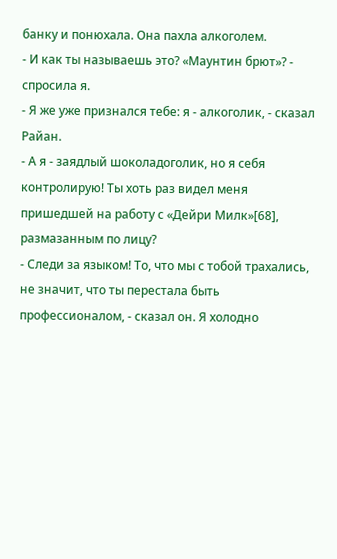банку и понюхала. Она пахла алкоголем.
- И как ты называешь это? «Маунтин брют»? - спросила я.
- Я же уже признался тебе: я - алкоголик, - сказал Райан.
- А я - заядлый шоколадоголик, но я себя контролирую! Ты хоть раз видел меня пришедшей на работу с «Дейри Милк»[68], размазанным по лицу?
- Следи за языком! То, что мы с тобой трахались, не значит, что ты перестала быть профессионалом, - сказал он. Я холодно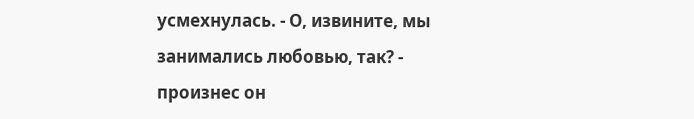усмехнулась. - О, извините, мы занимались любовью, так? - произнес он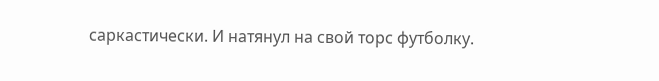саркастически. И натянул на свой торс футболку.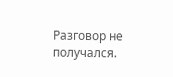Разговор не получался.